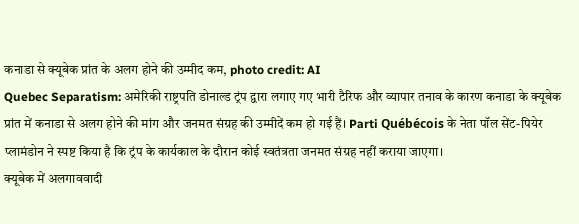कनाडा से क्यूबेक प्रांत के अलग होने की उम्मीद कम, photo credit: AI
Quebec Separatism: अमेरिकी राष्ट्रपति डोनाल्ड ट्रंप द्वारा लगाए गए भारी टैरिफ और व्यापार तनाव के कारण कनाडा के क्यूबेक प्रांत में कनाडा से अलग होने की मांग और जनमत संग्रह की उम्मीदें कम हो गई हैं। Parti Québécois के नेता पॉल सेंट-पियेर प्लामंडोन ने स्पष्ट किया है कि ट्रंप के कार्यकाल के दौरान कोई स्वतंत्रता जनमत संग्रह नहीं कराया जाएगा।
क्यूबेक में अलगाववादी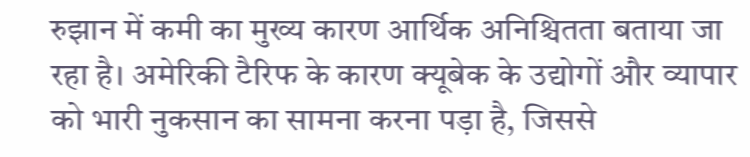रुझान में कमी का मुख्य कारण आर्थिक अनिश्चितता बताया जा रहा है। अमेरिकी टैरिफ के कारण क्यूबेक के उद्योगों और व्यापार को भारी नुकसान का सामना करना पड़ा है, जिससे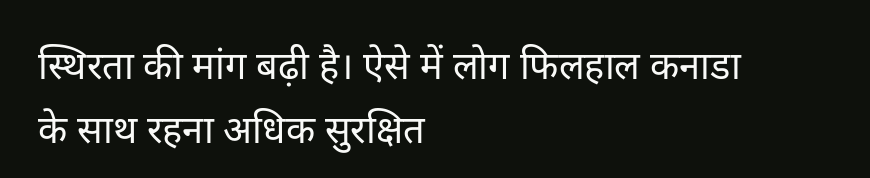स्थिरता की मांग बढ़ी है। ऐसे में लोग फिलहाल कनाडा के साथ रहना अधिक सुरक्षित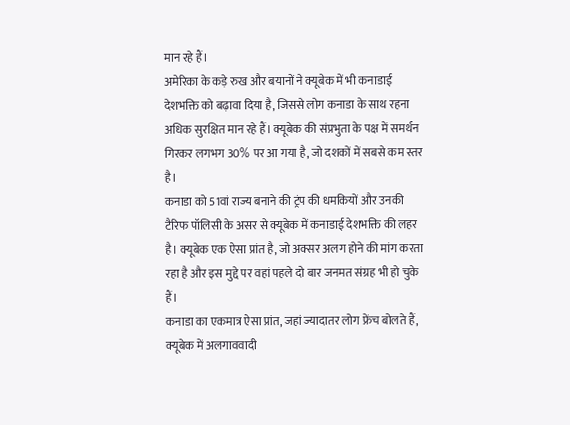मान रहे हैं।
अमेरिका के कड़े रुख और बयानों ने क्यूबेक में भी कनाडाई देशभक्ति को बढ़ावा दिया है, जिससे लोग कनाडा के साथ रहना अधिक सुरक्षित मान रहे हैं। क्यूबेक की संप्रभुता के पक्ष में समर्थन गिरकर लगभग 30% पर आ गया है, जो दशकों में सबसे कम स्तर है।
कनाडा को 51वां राज्य बनाने की ट्रंप की धमकियों और उनकी टैरिफ पॉलिसी के असर से क्यूबेक में कनाडाई देशभक्ति की लहर है। क्यूबेक एक ऐसा प्रांत है, जो अक्सर अलग होने की मांग करता रहा है और इस मुद्दे पर वहां पहले दो बार जनमत संग्रह भी हो चुके हैं।
कनाडा का एकमात्र ऐसा प्रांत, जहां ज्यादातर लोग फ्रेंच बोलते हैं, क्यूबेक में अलगाववादी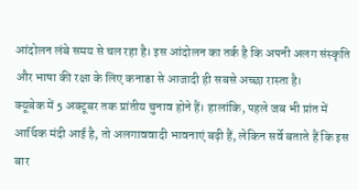आंदोलन लंबे समय से चल रहा है। इस आंदोलन का तर्क है कि अपनी अलग संस्कृति और भाषा की रक्षा के लिए कनाडा से आजादी ही सबसे अच्छा रास्ता है।
क्यूबेक में 5 अक्टूबर तक प्रांतीय चुनाव होने हैं। हालांकि, पहले जब भी प्रांत में आर्थिक मंदी आई है, तो अलगाववादी भावनाएं बढ़ी हैं, लेकिन सर्वे बताते हैं कि इस बार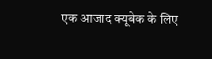एक आजाद क्यूबेक के लिए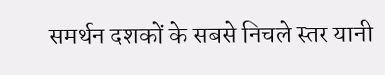समर्थन दशकों के सबसे निचले स्तर यानी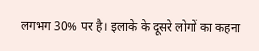लगभग 30% पर है। इलाके के दूसरे लोगों का कहना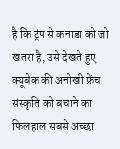है कि ट्रंप से कनाडा को जो खतरा है, उसे देखते हुए क्यूबेक की अनोखी फ्रेंच संस्कृति को बचाने का फिलहाल सबसे अच्छा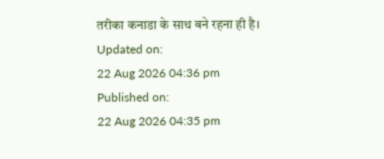तरीका कनाडा के साथ बने रहना ही है।
Updated on:
22 Aug 2026 04:36 pm
Published on:
22 Aug 2026 04:35 pm